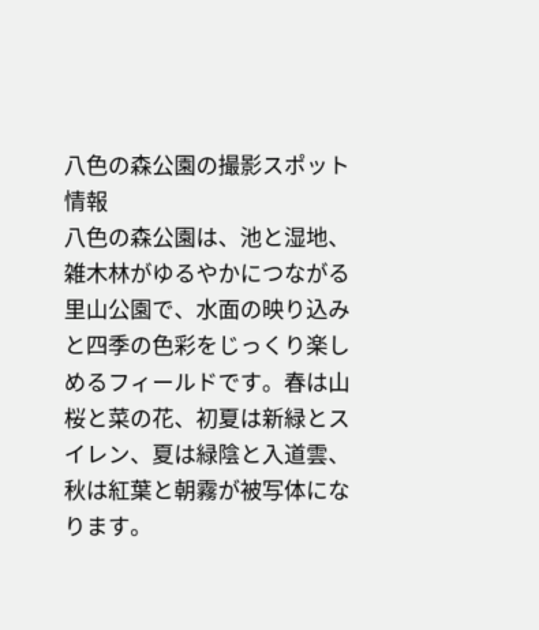八色の森公園の撮影スポット情報
八色の森公園は、池と湿地、雑木林がゆるやかにつながる里山公園で、水面の映り込みと四季の色彩をじっくり楽しめるフィールドです。春は山桜と菜の花、初夏は新緑とスイレン、夏は緑陰と入道雲、秋は紅葉と朝霧が被写体になります。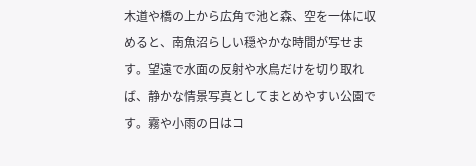木道や橋の上から広角で池と森、空を一体に収めると、南魚沼らしい穏やかな時間が写せます。望遠で水面の反射や水鳥だけを切り取れば、静かな情景写真としてまとめやすい公園です。霧や小雨の日はコ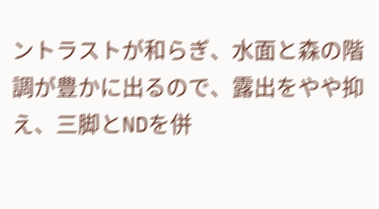ントラストが和らぎ、水面と森の階調が豊かに出るので、露出をやや抑え、三脚とNDを併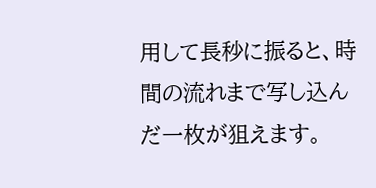用して長秒に振ると、時間の流れまで写し込んだ一枚が狙えます。